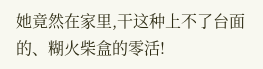她竟然在家里,干这种上不了台面的、糊火柴盒的零活!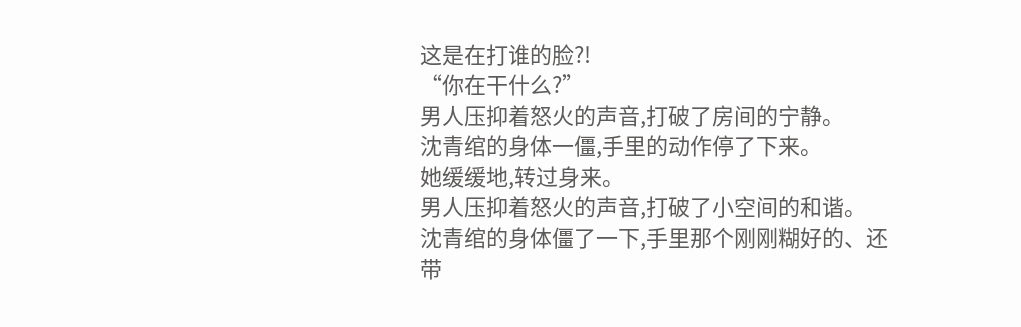这是在打谁的脸?!
“你在干什么?”
男人压抑着怒火的声音,打破了房间的宁静。
沈青绾的身体一僵,手里的动作停了下来。
她缓缓地,转过身来。
男人压抑着怒火的声音,打破了小空间的和谐。
沈青绾的身体僵了一下,手里那个刚刚糊好的、还带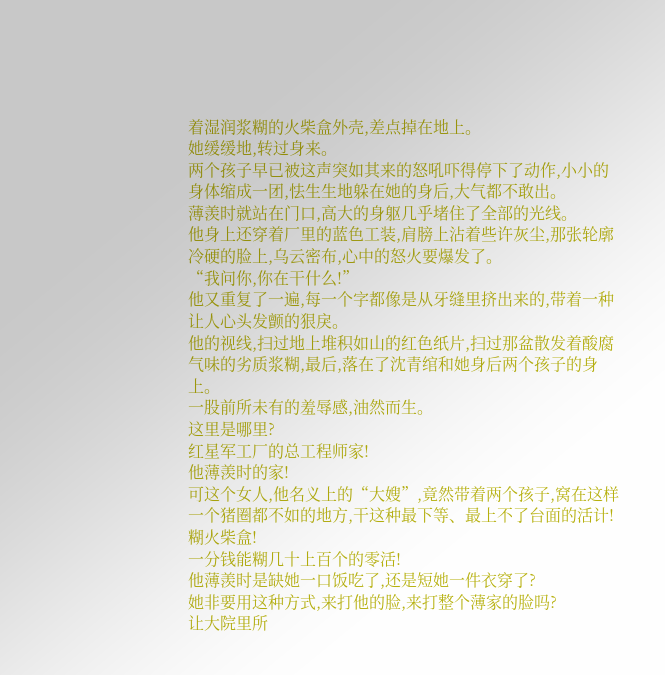着湿润浆糊的火柴盒外壳,差点掉在地上。
她缓缓地,转过身来。
两个孩子早已被这声突如其来的怒吼吓得停下了动作,小小的身体缩成一团,怯生生地躲在她的身后,大气都不敢出。
薄羡时就站在门口,高大的身躯几乎堵住了全部的光线。
他身上还穿着厂里的蓝色工装,肩膀上沾着些许灰尘,那张轮廓冷硬的脸上,乌云密布,心中的怒火要爆发了。
“我问你,你在干什么!”
他又重复了一遍,每一个字都像是从牙缝里挤出来的,带着一种让人心头发颤的狠戾。
他的视线,扫过地上堆积如山的红色纸片,扫过那盆散发着酸腐气味的劣质浆糊,最后,落在了沈青绾和她身后两个孩子的身上。
一股前所未有的羞辱感,油然而生。
这里是哪里?
红星军工厂的总工程师家!
他薄羡时的家!
可这个女人,他名义上的“大嫂”,竟然带着两个孩子,窝在这样一个猪圈都不如的地方,干这种最下等、最上不了台面的活计!
糊火柴盒!
一分钱能糊几十上百个的零活!
他薄羡时是缺她一口饭吃了,还是短她一件衣穿了?
她非要用这种方式,来打他的脸,来打整个薄家的脸吗?
让大院里所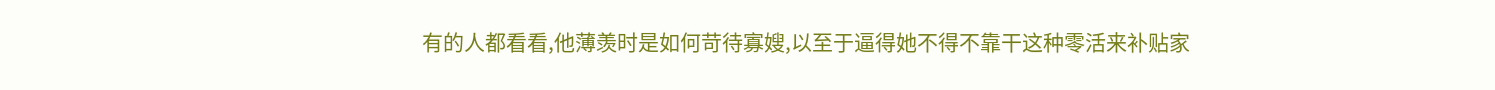有的人都看看,他薄羡时是如何苛待寡嫂,以至于逼得她不得不靠干这种零活来补贴家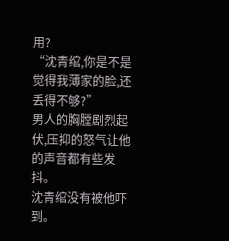用?
“沈青绾,你是不是觉得我薄家的脸,还丢得不够?”
男人的胸膛剧烈起伏,压抑的怒气让他的声音都有些发抖。
沈青绾没有被他吓到。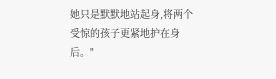她只是默默地站起身,将两个受惊的孩子更紧地护在身后。"